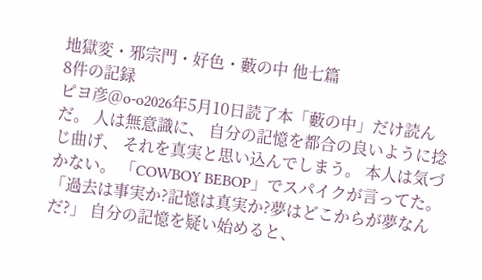地獄変・邪宗門・好色・藪の中 他七篇
8件の記録
ピヨ彦@o-o2026年5月10日読了本「藪の中」だけ読んだ。 人は無意識に、 自分の記憶を都合の良いように捻じ曲げ、 それを真実と思い込んでしまう。 本人は気づかない。 「COWBOY BEBOP」でスパイクが言ってた。 「過去は事実か?記憶は真実か?夢はどこからが夢なんだ?」 自分の記憶を疑い始めると、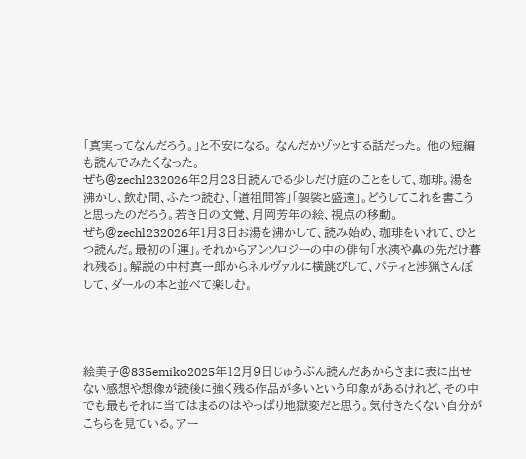「真実ってなんだろう。」と不安になる。 なんだかゾッとする話だった。 他の短編も読んでみたくなった。
ぜち@zechl232026年2月23日読んでる少しだけ庭のことをして、珈琲。湯を沸かし、飲む間、ふたつ読む、「道祖問答」「袈裟と盛遠」。どうしてこれを書こうと思ったのだろう。若き日の文覚、月岡芳年の絵、視点の移動。
ぜち@zechl232026年1月3日お湯を沸かして、読み始め、珈琲をいれて、ひとつ読んだ。最初の「運」。それからアンソロジーの中の俳句「水洟や鼻の先だけ暮れ残る」。解説の中村真一郎からネルヴァルに横跳びして、パティと渉猟さんぽして、ダールの本と並べて楽しむ。




絵美子@835emiko2025年12月9日じゅうぶん読んだあからさまに表に出せない感想や想像が読後に強く残る作品が多いという印象があるけれど、その中でも最もそれに当てはまるのはやっぱり地獄変だと思う。気付きたくない自分がこちらを見ている。アー